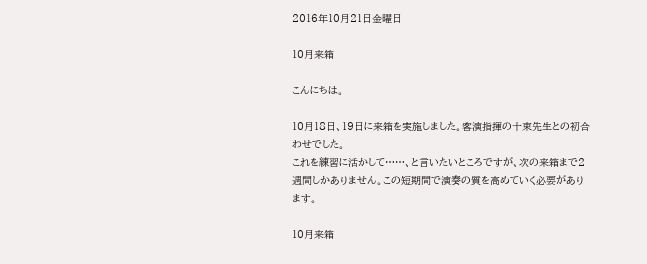2016年10月21日金曜日

10月来箱

こんにちは。

10月18日、19日に来箱を実施しました。客演指揮の十束先生との初合わせでした。
これを練習に活かして……、と言いたいところですが、次の来箱まで2週間しかありません。この短期間で演奏の質を高めていく必要があります。

10月来箱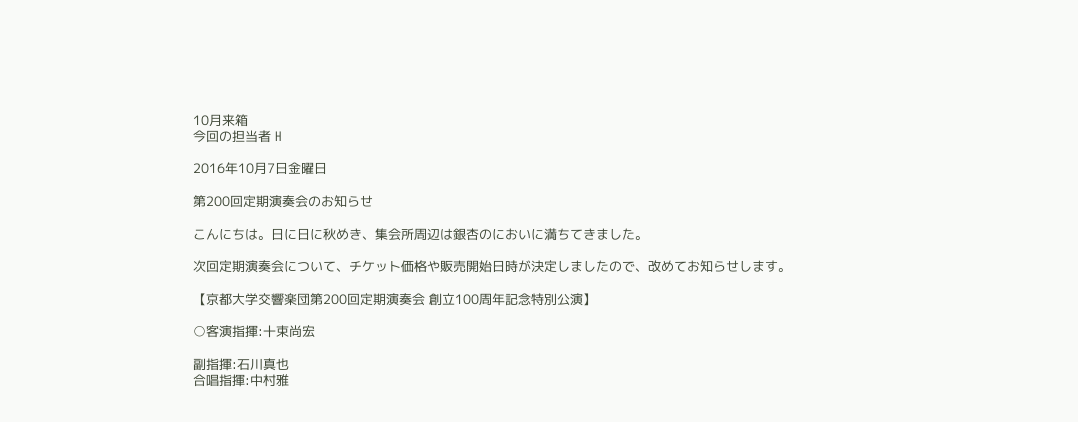10月来箱
今回の担当者 H

2016年10月7日金曜日

第200回定期演奏会のお知らせ

こんにちは。日に日に秋めき、集会所周辺は銀杏のにおいに満ちてきました。

次回定期演奏会について、チケット価格や販売開始日時が決定しましたので、改めてお知らせします。

【京都大学交響楽団第200回定期演奏会 創立100周年記念特別公演】

○客演指揮:十束尚宏

副指揮:石川真也
合唱指揮:中村雅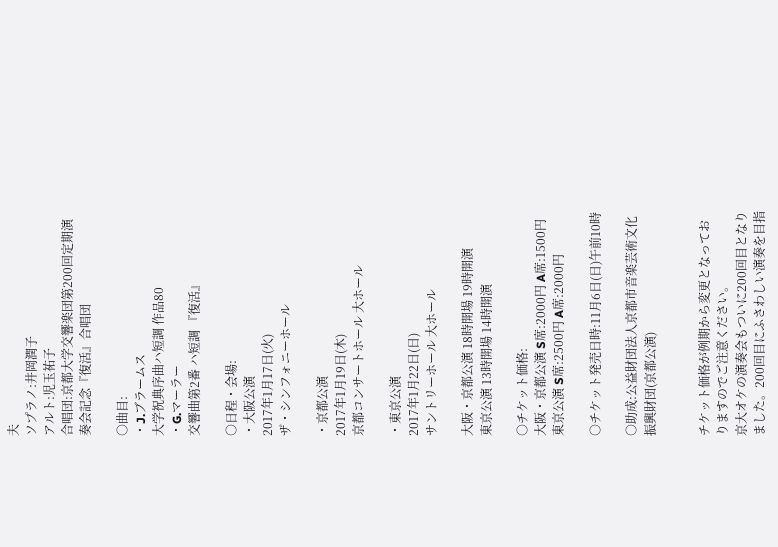夫
ソプラノ:井岡潤子
アルト:児玉祐子
合唱団:京都大学交響楽団第200回定期演奏会記念『復活』合唱団

○曲目:
・J.ブラームス
大学祝典序曲ハ短調 作品80
・G.マーラー
交響曲第2番 ハ短調 『復活』

○日程・会場:
・大阪公演
2017年1月17日(火)
ザ・シンフォニーホール

・京都公演
2017年1月19日(木)
京都コンサートホール 大ホール

・東京公演
2017年1月22日(日)
サントリーホール 大ホール

大阪・京都公演 18時開場 19時開演
東京公演 13時開場 14時開演

○チケット価格:
大阪・京都公演 S席:2000円 A席:1500円
東京公演 S席:2500円 A席:2000円

○チケット発売日時:11月6日(日)午前10時

○助成:公益財団法人京都市音楽芸術文化振興財団(京都公演)


チケット価格が例期から変更となっておりますのでご注意ください。
京大オケの演奏会もついに200回目となりました。200回目にふさわしい演奏を目指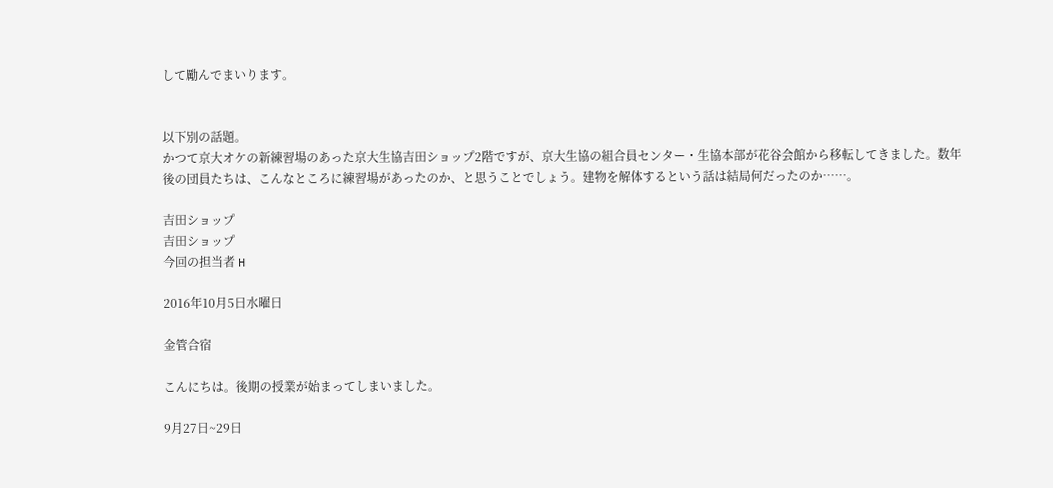して勵んでまいります。


以下別の話題。
かつて京大オケの新練習場のあった京大生協吉田ショップ2階ですが、京大生協の組合員センター・生協本部が花谷会館から移転してきました。数年後の団員たちは、こんなところに練習場があったのか、と思うことでしょう。建物を解体するという話は結局何だったのか……。

吉田ショップ
吉田ショップ
今回の担当者 H

2016年10月5日水曜日

金管合宿

こんにちは。後期の授業が始まってしまいました。

9月27日~29日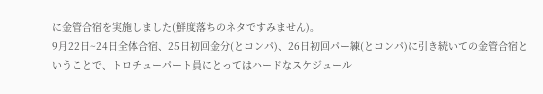に金管合宿を実施しました(鮮度落ちのネタですみません)。
9月22日~24日全体合宿、25日初回金分(とコンパ)、26日初回パー練(とコンパ)に引き続いての金管合宿ということで、トロチューパート員にとってはハードなスケジュール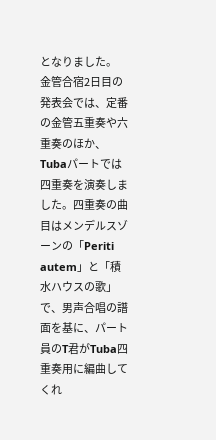となりました。
金管合宿2日目の発表会では、定番の金管五重奏や六重奏のほか、Tubaパートでは四重奏を演奏しました。四重奏の曲目はメンデルスゾーンの「Periti autem」と「積水ハウスの歌」で、男声合唱の譜面を基に、パート員のT君がTuba四重奏用に編曲してくれ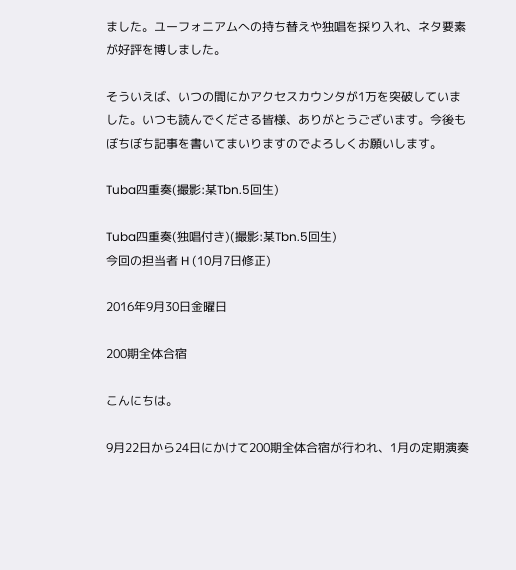ました。ユーフォニアムへの持ち替えや独唱を採り入れ、ネタ要素が好評を博しました。

そういえば、いつの間にかアクセスカウンタが1万を突破していました。いつも読んでくださる皆様、ありがとうございます。今後もぼちぼち記事を書いてまいりますのでよろしくお願いします。

Tuba四重奏(撮影:某Tbn.5回生)

Tuba四重奏(独唱付き)(撮影:某Tbn.5回生)
今回の担当者 H (10月7日修正)

2016年9月30日金曜日

200期全体合宿

こんにちは。

9月22日から24日にかけて200期全体合宿が行われ、1月の定期演奏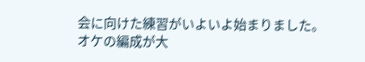会に向けた練習がいよいよ始まりました。
オケの編成が大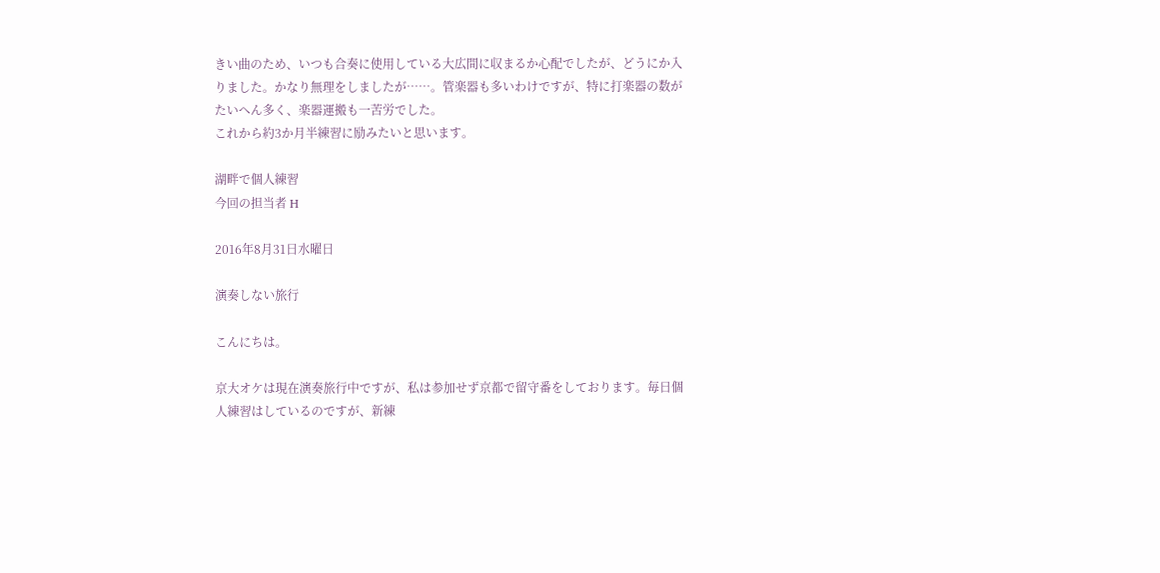きい曲のため、いつも合奏に使用している大広間に収まるか心配でしたが、どうにか入りました。かなり無理をしましたが……。管楽器も多いわけですが、特に打楽器の数がたいへん多く、楽器運搬も一苦労でした。
これから約3か月半練習に励みたいと思います。

湖畔で個人練習
今回の担当者 H

2016年8月31日水曜日

演奏しない旅行

こんにちは。

京大オケは現在演奏旅行中ですが、私は参加せず京都で留守番をしております。毎日個人練習はしているのですが、新練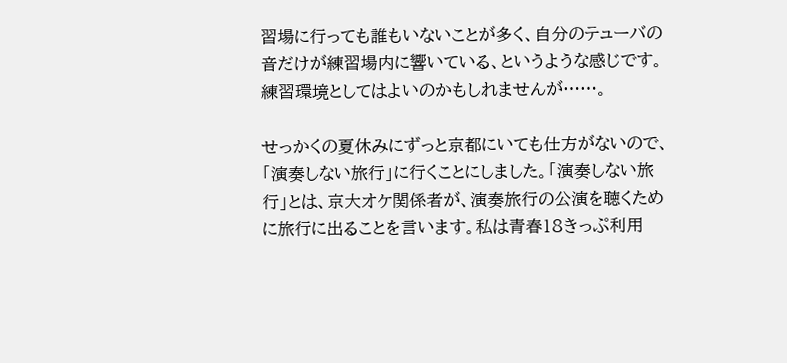習場に行っても誰もいないことが多く、自分のテューバの音だけが練習場内に響いている、というような感じです。練習環境としてはよいのかもしれませんが……。

せっかくの夏休みにずっと京都にいても仕方がないので、「演奏しない旅行」に行くことにしました。「演奏しない旅行」とは、京大オケ関係者が、演奏旅行の公演を聴くために旅行に出ることを言います。私は青春18きっぷ利用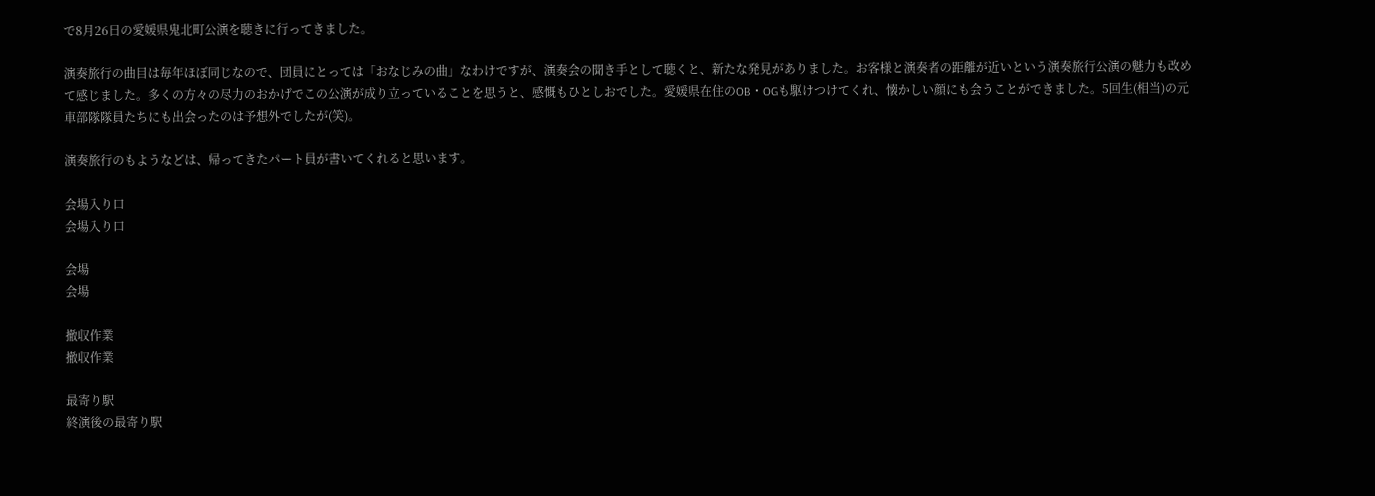で8月26日の愛媛県鬼北町公演を聴きに行ってきました。

演奏旅行の曲目は毎年ほぼ同じなので、団員にとっては「おなじみの曲」なわけですが、演奏会の聞き手として聴くと、新たな発見がありました。お客様と演奏者の距離が近いという演奏旅行公演の魅力も改めて感じました。多くの方々の尽力のおかげでこの公演が成り立っていることを思うと、感慨もひとしおでした。愛媛県在住のOB・OGも駆けつけてくれ、懐かしい顔にも会うことができました。5回生(相当)の元車部隊隊員たちにも出会ったのは予想外でしたが(笑)。

演奏旅行のもようなどは、帰ってきたパート員が書いてくれると思います。

会場入り口
会場入り口

会場
会場

撤収作業
撤収作業

最寄り駅
終演後の最寄り駅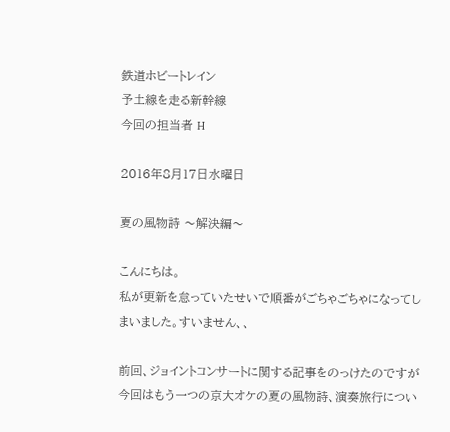鉄道ホビートレイン
予土線を走る新幹線
今回の担当者 H

2016年8月17日水曜日

夏の風物詩 〜解決編〜

こんにちは。
私が更新を怠っていたせいで順番がごちゃごちゃになってしまいました。すいません、、

前回、ジョイントコンサートに関する記事をのっけたのですが今回はもう一つの京大オケの夏の風物詩、演奏旅行につい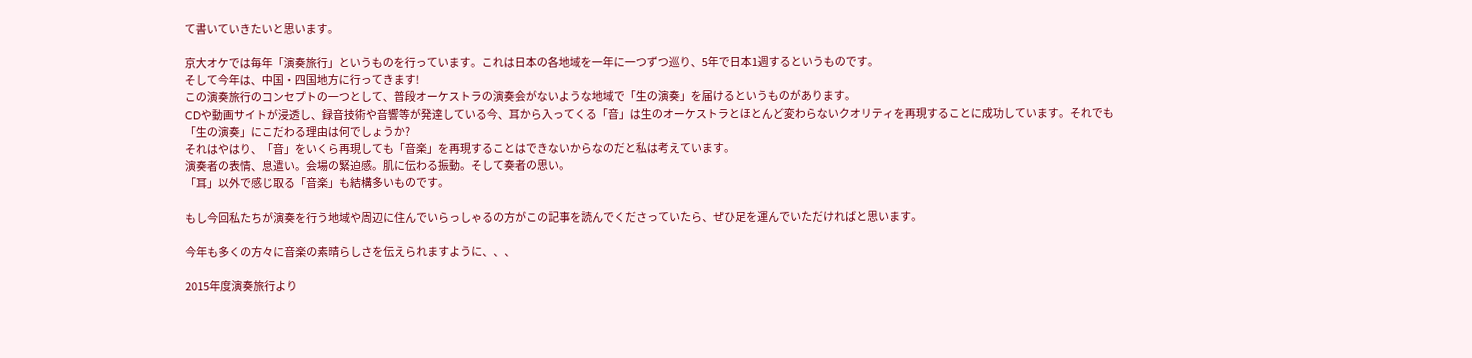て書いていきたいと思います。

京大オケでは毎年「演奏旅行」というものを行っています。これは日本の各地域を一年に一つずつ巡り、5年で日本1週するというものです。
そして今年は、中国・四国地方に行ってきます!
この演奏旅行のコンセプトの一つとして、普段オーケストラの演奏会がないような地域で「生の演奏」を届けるというものがあります。
CDや動画サイトが浸透し、録音技術や音響等が発達している今、耳から入ってくる「音」は生のオーケストラとほとんど変わらないクオリティを再現することに成功しています。それでも「生の演奏」にこだわる理由は何でしょうか?
それはやはり、「音」をいくら再現しても「音楽」を再現することはできないからなのだと私は考えています。
演奏者の表情、息遣い。会場の緊迫感。肌に伝わる振動。そして奏者の思い。
「耳」以外で感じ取る「音楽」も結構多いものです。

もし今回私たちが演奏を行う地域や周辺に住んでいらっしゃるの方がこの記事を読んでくださっていたら、ぜひ足を運んでいただければと思います。

今年も多くの方々に音楽の素晴らしさを伝えられますように、、、

2015年度演奏旅行より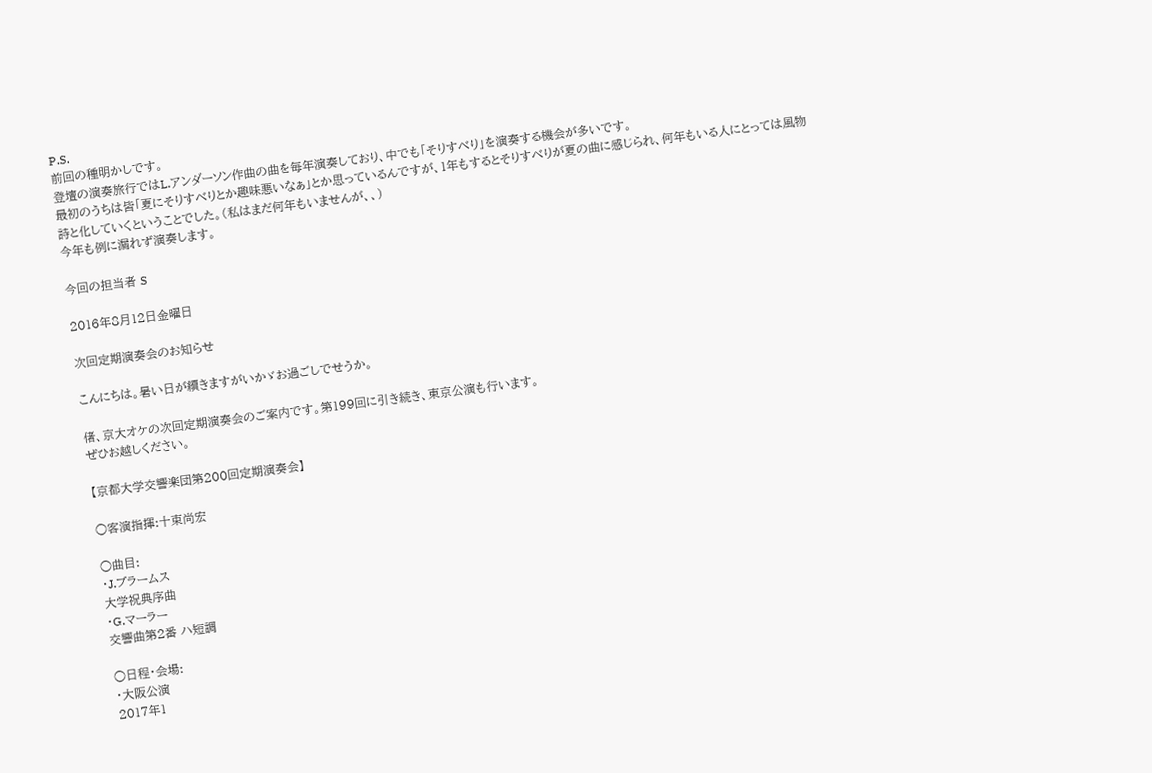P.S.
前回の種明かしです。
登壇の演奏旅行ではL.アンダーソン作曲の曲を毎年演奏しており、中でも「そりすべり」を演奏する機会が多いです。
最初のうちは皆「夏にそりすべりとか趣味悪いなぁ」とか思っているんですが、1年もするとそりすべりが夏の曲に感じられ、何年もいる人にとっては風物詩と化していくということでした。(私はまだ何年もいませんが、、)
今年も例に漏れず演奏します。

今回の担当者 S

2016年8月12日金曜日

次回定期演奏会のお知らせ

こんにちは。暑い日が續きますがいかゞお過ごしでせうか。

偖、京大オケの次回定期演奏会のご案内です。第199回に引き続き、東京公演も行います。
ぜひお越しください。

【京都大学交響楽団第200回定期演奏会】

○客演指揮:十束尚宏

○曲目:
・J.ブラームス
大学祝典序曲
・G.マーラー
交響曲第2番 ハ短調

○日程・会場:
・大阪公演
2017年1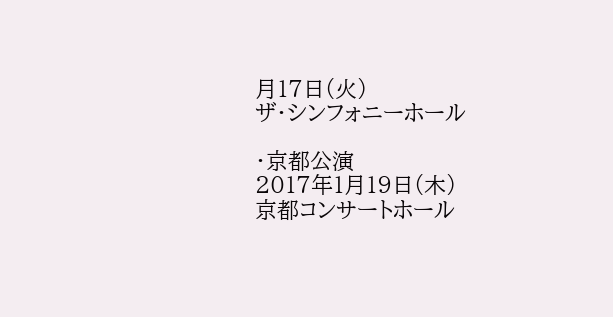月17日(火)
ザ・シンフォニーホール

・京都公演
2017年1月19日(木)
京都コンサートホール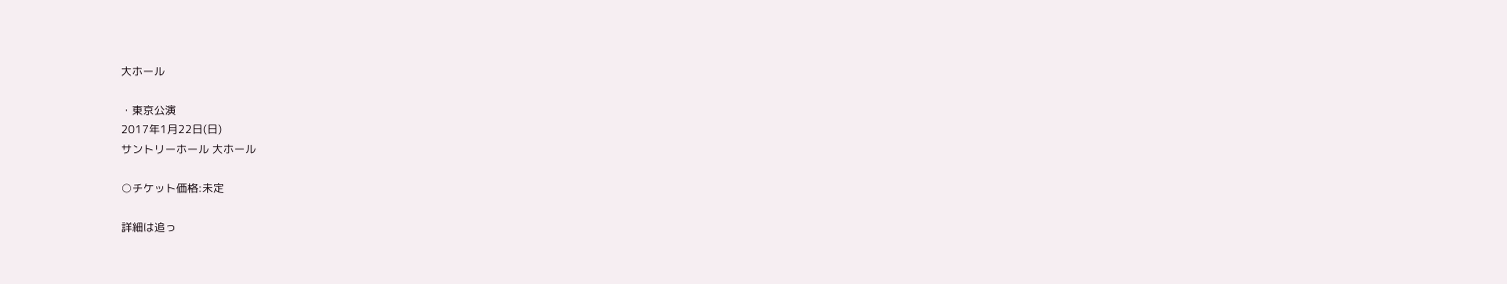大ホール

・東京公演
2017年1月22日(日)
サントリーホール 大ホール

○チケット価格:未定

詳細は追っ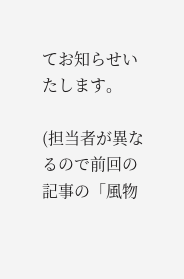てお知らせいたします。

(担当者が異なるので前回の記事の「風物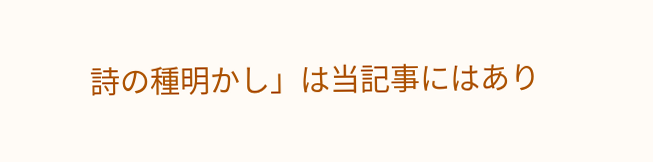詩の種明かし」は当記事にはあり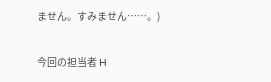ません。すみません……。)

今回の担当者 H